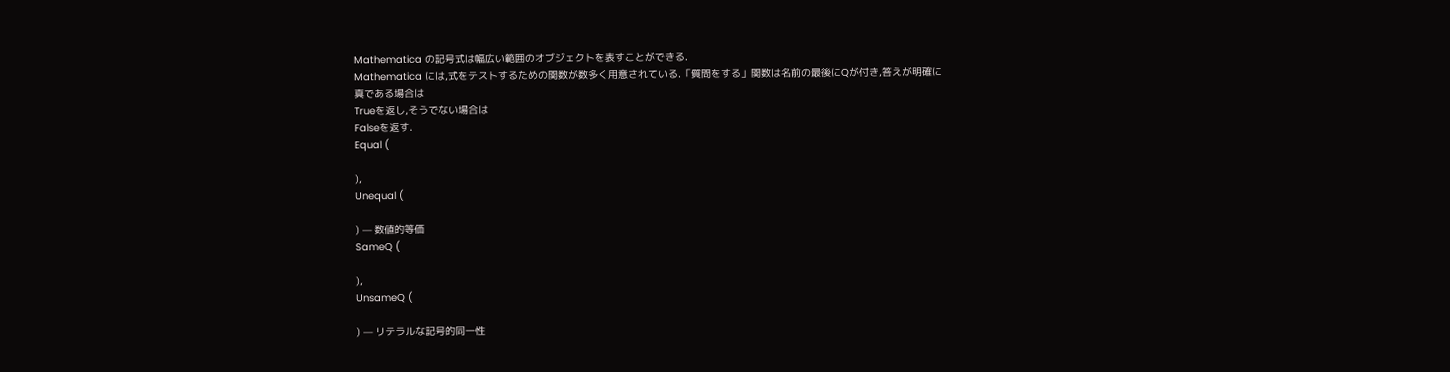Mathematica の記号式は幅広い範囲のオブジェクトを表すことができる.
Mathematica には,式をテストするための関数が数多く用意されている.「質問をする」関数は名前の最後にQが付き,答えが明確に真である場合は
Trueを返し,そうでない場合は
Falseを返す.
Equal (

),
Unequal (

) — 数値的等価
SameQ (

),
UnsameQ (

) — リテラルな記号的同一性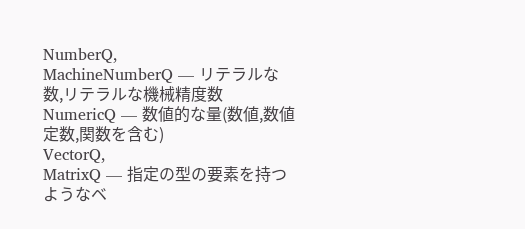NumberQ,
MachineNumberQ — リテラルな数,リテラルな機械精度数
NumericQ — 数値的な量(数値,数値定数,関数を含む)
VectorQ,
MatrixQ — 指定の型の要素を持つようなベ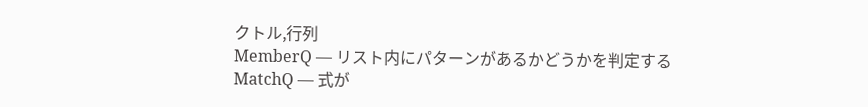クトル,行列
MemberQ — リスト内にパターンがあるかどうかを判定する
MatchQ — 式が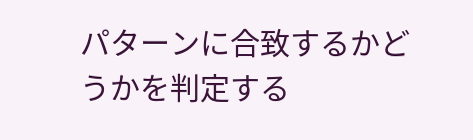パターンに合致するかどうかを判定する